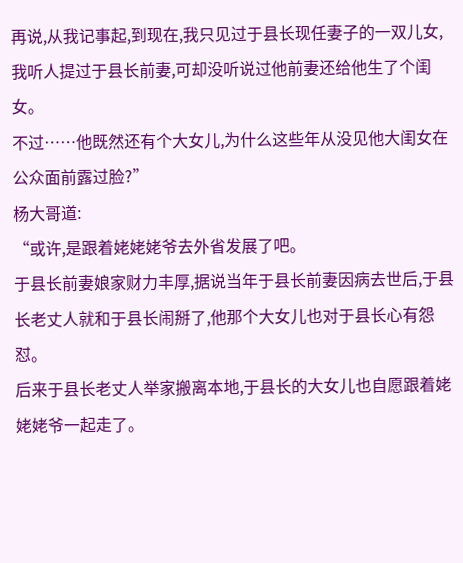再说,从我记事起,到现在,我只见过于县长现任妻子的一双儿女,我听人提过于县长前妻,可却没听说过他前妻还给他生了个闺女。
不过……他既然还有个大女儿,为什么这些年从没见他大闺女在公众面前露过脸?”
杨大哥道:
“或许,是跟着姥姥姥爷去外省发展了吧。
于县长前妻娘家财力丰厚,据说当年于县长前妻因病去世后,于县长老丈人就和于县长闹掰了,他那个大女儿也对于县长心有怨怼。
后来于县长老丈人举家搬离本地,于县长的大女儿也自愿跟着姥姥姥爷一起走了。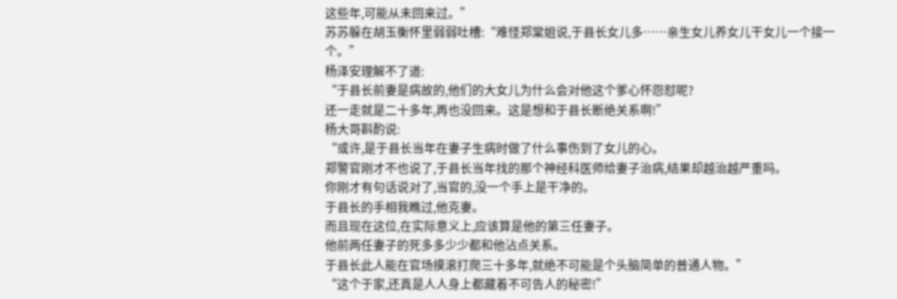这些年,可能从未回来过。”
苏苏躲在胡玉衡怀里弱弱吐槽:“难怪郑棠姐说,于县长女儿多……亲生女儿养女儿干女儿一个接一个。”
杨泽安理解不了道:
“于县长前妻是病故的,他们的大女儿为什么会对他这个爹心怀怨怼呢?
还一走就是二十多年,再也没回来。这是想和于县长断绝关系啊!”
杨大哥斟酌说:
“或许,是于县长当年在妻子生病时做了什么事伤到了女儿的心。
郑警官刚才不也说了,于县长当年找的那个神经科医师给妻子治病,结果却越治越严重吗。
你刚才有句话说对了,当官的,没一个手上是干净的。
于县长的手相我瞧过,他克妻。
而且现在这位,在实际意义上,应该算是他的第三任妻子。
他前两任妻子的死多多少少都和他沾点关系。
于县长此人能在官场摸滚打爬三十多年,就绝不可能是个头脑简单的普通人物。”
“这个于家,还真是人人身上都藏着不可告人的秘密!”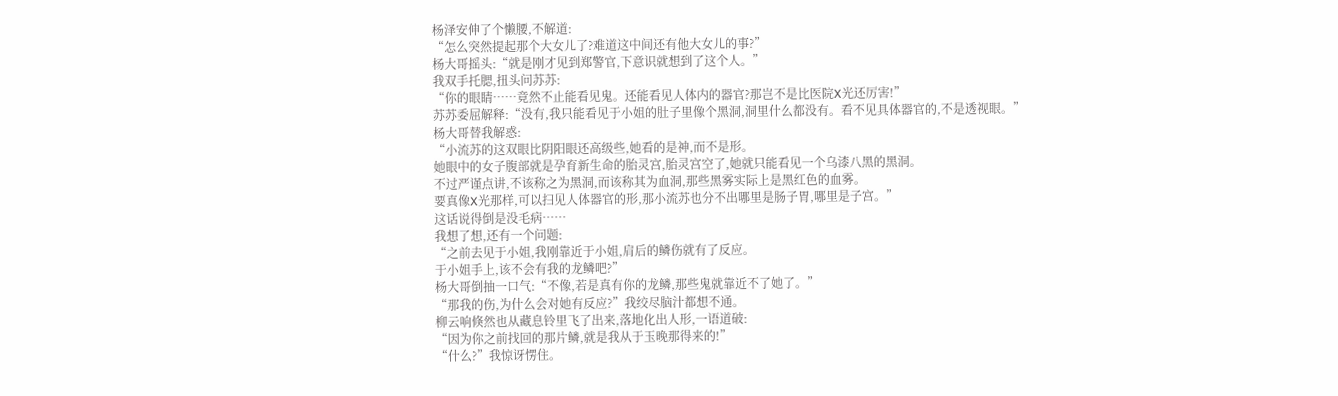杨泽安伸了个懒腰,不解道:
“怎么突然提起那个大女儿了?难道这中间还有他大女儿的事?”
杨大哥摇头:“就是刚才见到郑警官,下意识就想到了这个人。”
我双手托腮,扭头问苏苏:
“你的眼睛……竟然不止能看见鬼。还能看见人体内的器官?那岂不是比医院X光还厉害!”
苏苏委屈解释:“没有,我只能看见于小姐的肚子里像个黑洞,洞里什么都没有。看不见具体器官的,不是透视眼。”
杨大哥替我解惑:
“小流苏的这双眼比阴阳眼还高级些,她看的是神,而不是形。
她眼中的女子腹部就是孕育新生命的胎灵宫,胎灵宫空了,她就只能看见一个乌漆八黑的黑洞。
不过严谨点讲,不该称之为黑洞,而该称其为血洞,那些黑雾实际上是黑红色的血雾。
要真像X光那样,可以扫见人体器官的形,那小流苏也分不出哪里是肠子胃,哪里是子宫。”
这话说得倒是没毛病……
我想了想,还有一个问题:
“之前去见于小姐,我刚靠近于小姐,肩后的鳞伤就有了反应。
于小姐手上,该不会有我的龙鳞吧?”
杨大哥倒抽一口气:“不像,若是真有你的龙鳞,那些鬼就靠近不了她了。”
“那我的伤,为什么会对她有反应?”我绞尽脑汁都想不通。
柳云响倏然也从藏息铃里飞了出来,落地化出人形,一语道破:
“因为你之前找回的那片鳞,就是我从于玉晚那得来的!”
“什么?”我惊讶愣住。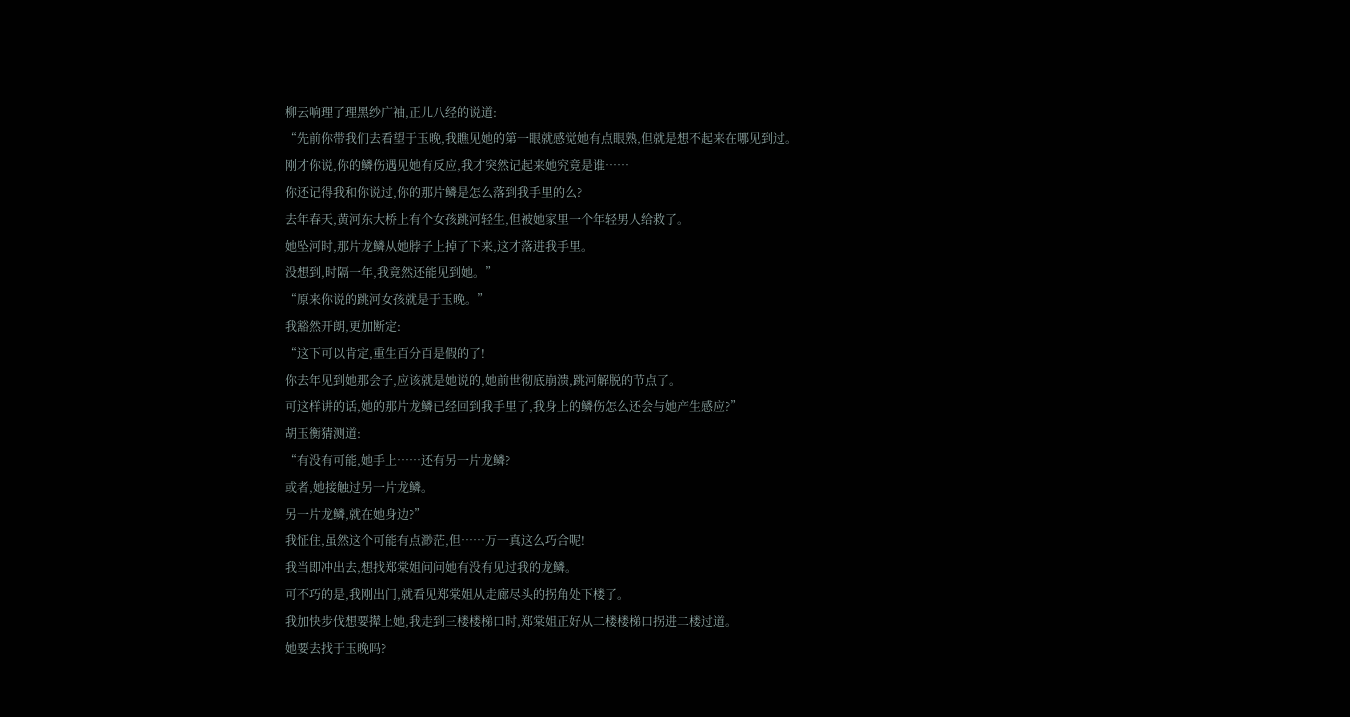柳云响理了理黑纱广袖,正儿八经的说道:
“先前你带我们去看望于玉晚,我瞧见她的第一眼就感觉她有点眼熟,但就是想不起来在哪见到过。
刚才你说,你的鳞伤遇见她有反应,我才突然记起来她究竟是谁……
你还记得我和你说过,你的那片鳞是怎么落到我手里的么?
去年春天,黄河东大桥上有个女孩跳河轻生,但被她家里一个年轻男人给救了。
她坠河时,那片龙鳞从她脖子上掉了下来,这才落进我手里。
没想到,时隔一年,我竟然还能见到她。”
“原来你说的跳河女孩就是于玉晚。”
我豁然开朗,更加断定:
“这下可以肯定,重生百分百是假的了!
你去年见到她那会子,应该就是她说的,她前世彻底崩溃,跳河解脱的节点了。
可这样讲的话,她的那片龙鳞已经回到我手里了,我身上的鳞伤怎么还会与她产生感应?”
胡玉衡猜测道:
“有没有可能,她手上……还有另一片龙鳞?
或者,她接触过另一片龙鳞。
另一片龙鳞,就在她身边?”
我怔住,虽然这个可能有点渺茫,但……万一真这么巧合呢!
我当即冲出去,想找郑棠姐问问她有没有见过我的龙鳞。
可不巧的是,我刚出门,就看见郑棠姐从走廊尽头的拐角处下楼了。
我加快步伐想要撵上她,我走到三楼楼梯口时,郑棠姐正好从二楼楼梯口拐进二楼过道。
她要去找于玉晚吗?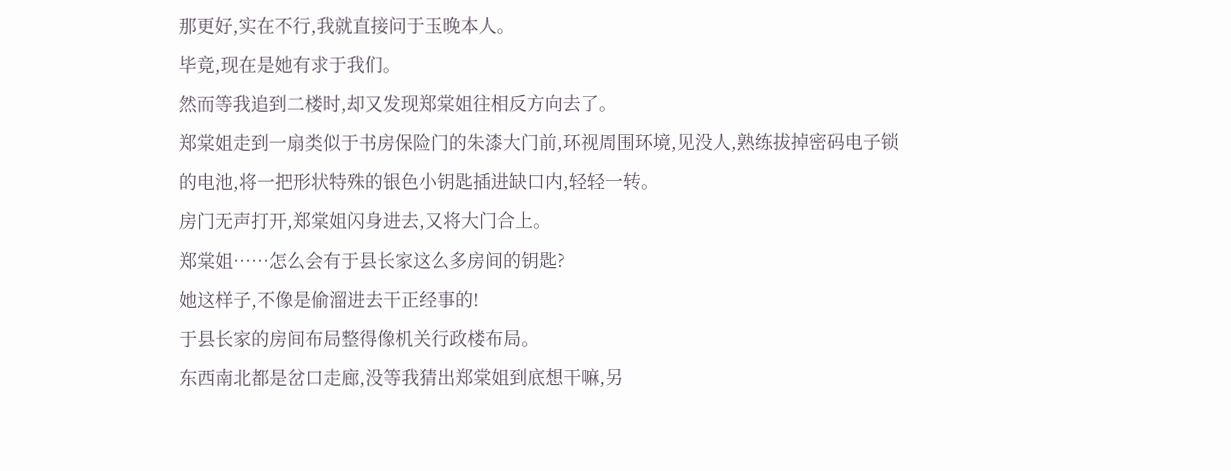那更好,实在不行,我就直接问于玉晚本人。
毕竟,现在是她有求于我们。
然而等我追到二楼时,却又发现郑棠姐往相反方向去了。
郑棠姐走到一扇类似于书房保险门的朱漆大门前,环视周围环境,见没人,熟练拔掉密码电子锁的电池,将一把形状特殊的银色小钥匙插进缺口内,轻轻一转。
房门无声打开,郑棠姐闪身进去,又将大门合上。
郑棠姐……怎么会有于县长家这么多房间的钥匙?
她这样子,不像是偷溜进去干正经事的!
于县长家的房间布局整得像机关行政楼布局。
东西南北都是岔口走廊,没等我猜出郑棠姐到底想干嘛,另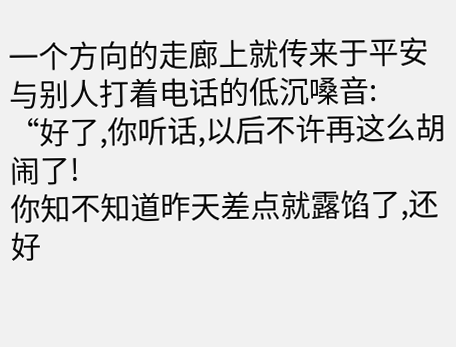一个方向的走廊上就传来于平安与别人打着电话的低沉嗓音:
“好了,你听话,以后不许再这么胡闹了!
你知不知道昨天差点就露馅了,还好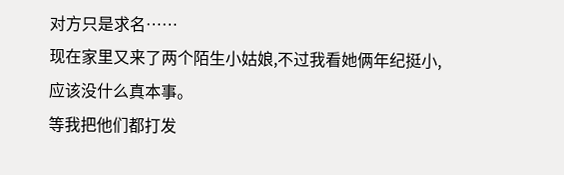对方只是求名……
现在家里又来了两个陌生小姑娘,不过我看她俩年纪挺小,应该没什么真本事。
等我把他们都打发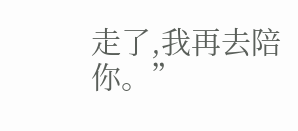走了,我再去陪你。”